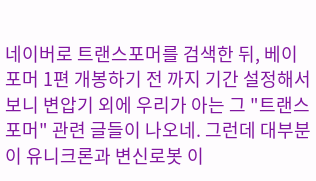네이버로 트랜스포머를 검색한 뒤, 베이포머 1편 개봉하기 전 까지 기간 설정해서 보니 변압기 외에 우리가 아는 그 "트랜스포머" 관련 글들이 나오네. 그런데 대부분이 유니크론과 변신로봇 이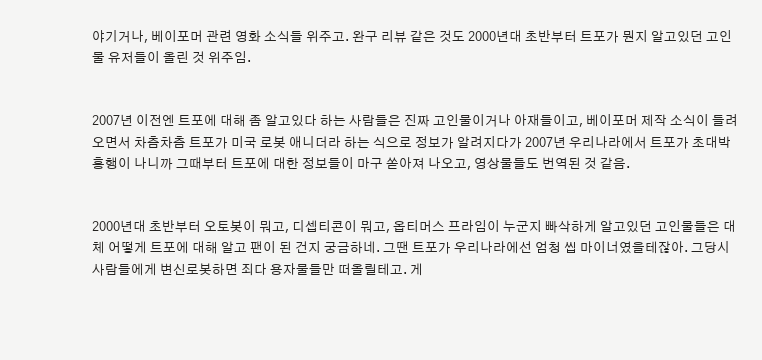야기거나, 베이포머 관련 영화 소식들 위주고. 완구 리뷰 같은 것도 2000년대 초반부터 트포가 뭔지 알고있던 고인물 유저들이 올린 것 위주임.


2007년 이전엔 트포에 대해 좀 알고있다 하는 사람들은 진짜 고인물이거나 아재들이고, 베이포머 제작 소식이 들려오면서 차츰차츰 트포가 미국 로봇 애니더라 하는 식으로 정보가 알려지다가 2007년 우리나라에서 트포가 초대박 흥행이 나니까 그때부터 트포에 대한 정보들이 마구 쏟아져 나오고, 영상물들도 번역된 것 같음.


2000년대 초반부터 오토봇이 뭐고, 디셉티콘이 뭐고, 옵티머스 프라임이 누군지 빠삭하게 알고있던 고인물들은 대체 어떻게 트포에 대해 알고 팬이 된 건지 궁금하네. 그땐 트포가 우리나라에선 엄청 씹 마이너였을테잖아. 그당시 사람들에게 변신로봇하면 죄다 용자물들만 떠올릴테고. 게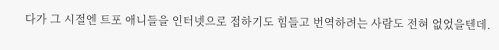다가 그 시절엔 트포 애니들을 인터넷으로 접하기도 힘들고 번역하려는 사람도 전혀 없었을텐데.